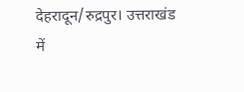देहरादून/रुद्रपुर। उत्तराखंड में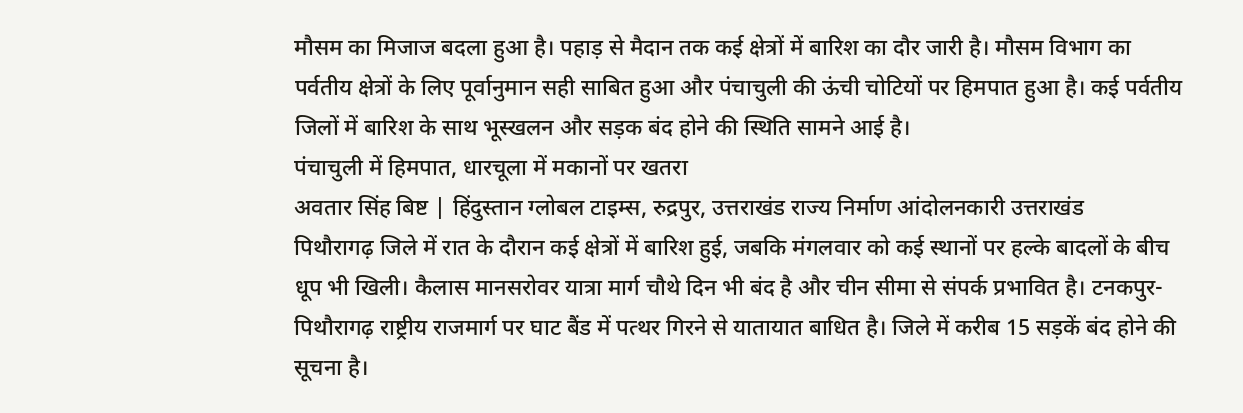मौसम का मिजाज बदला हुआ है। पहाड़ से मैदान तक कई क्षेत्रों में बारिश का दौर जारी है। मौसम विभाग का पर्वतीय क्षेत्रों के लिए पूर्वानुमान सही साबित हुआ और पंचाचुली की ऊंची चोटियों पर हिमपात हुआ है। कई पर्वतीय जिलों में बारिश के साथ भूस्खलन और सड़क बंद होने की स्थिति सामने आई है।
पंचाचुली में हिमपात, धारचूला में मकानों पर खतरा
अवतार सिंह बिष्ट | हिंदुस्तान ग्लोबल टाइम्स, रुद्रपुर, उत्तराखंड राज्य निर्माण आंदोलनकारी उत्तराखंड
पिथौरागढ़ जिले में रात के दौरान कई क्षेत्रों में बारिश हुई, जबकि मंगलवार को कई स्थानों पर हल्के बादलों के बीच धूप भी खिली। कैलास मानसरोवर यात्रा मार्ग चौथे दिन भी बंद है और चीन सीमा से संपर्क प्रभावित है। टनकपुर-पिथौरागढ़ राष्ट्रीय राजमार्ग पर घाट बैंड में पत्थर गिरने से यातायात बाधित है। जिले में करीब 15 सड़कें बंद होने की सूचना है।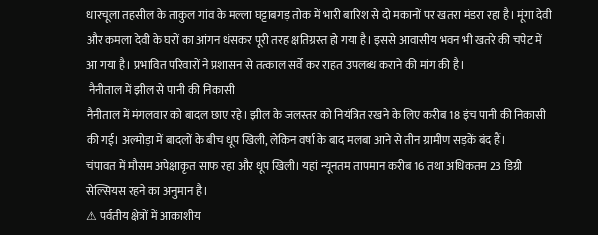धारचूला तहसील के ताकुल गांव के मल्ला घट्टाबगड़ तोक में भारी बारिश से दो मकानों पर खतरा मंडरा रहा है। मूंगा देवी और कमला देवी के घरों का आंगन धंसकर पूरी तरह क्षतिग्रस्त हो गया है। इससे आवासीय भवन भी खतरे की चपेट में आ गया है। प्रभावित परिवारों ने प्रशासन से तत्काल सर्वे कर राहत उपलब्ध कराने की मांग की है।
 नैनीताल में झील से पानी की निकासी
नैनीताल में मंगलवार को बादल छाए रहे। झील के जलस्तर को नियंत्रित रखने के लिए करीब 18 इंच पानी की निकासी की गई। अल्मोड़ा में बादलों के बीच धूप खिली, लेकिन वर्षा के बाद मलबा आने से तीन ग्रामीण सड़कें बंद हैं।
चंपावत में मौसम अपेक्षाकृत साफ रहा और धूप खिली। यहां न्यूनतम तापमान करीब 16 तथा अधिकतम 23 डिग्री सेल्सियस रहने का अनुमान है।
⚠ पर्वतीय क्षेत्रों में आकाशीय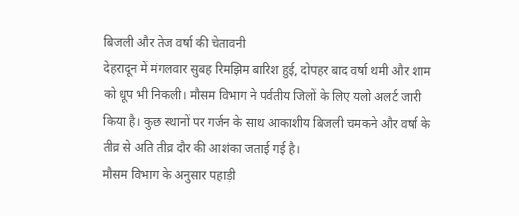बिजली और तेज वर्षा की चेतावनी
देहरादून में मंगलवार सुबह रिमझिम बारिश हुई, दोपहर बाद वर्षा थमी और शाम को धूप भी निकली। मौसम विभाग ने पर्वतीय जिलों के लिए यलो अलर्ट जारी किया है। कुछ स्थानों पर गर्जन के साथ आकाशीय बिजली चमकने और वर्षा के तीव्र से अति तीव्र दौर की आशंका जताई गई है।
मौसम विभाग के अनुसार पहाड़ी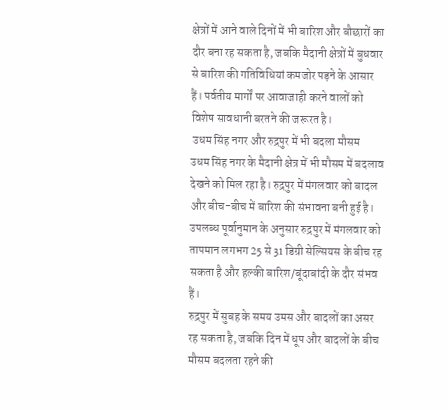क्षेत्रों में आने वाले दिनों में भी बारिश और बौछारों का दौर बना रह सकता है, जबकि मैदानी क्षेत्रों में बुधवार से बारिश की गतिविधियां कमजोर पड़ने के आसार हैं। पर्वतीय मार्गों पर आवाजाही करने वालों को विशेष सावधानी बरतने की जरूरत है।
 उधम सिंह नगर और रुद्रपुर में भी बदला मौसम
उधम सिंह नगर के मैदानी क्षेत्र में भी मौसम में बदलाव देखने को मिल रहा है। रुद्रपुर में मंगलवार को बादल और बीच-बीच में बारिश की संभावना बनी हुई है। उपलब्ध पूर्वानुमान के अनुसार रुद्रपुर में मंगलवार को तापमान लगभग 25 से 31 डिग्री सेल्सियस के बीच रह सकता है और हल्की बारिश/बूंदाबांदी के दौर संभव हैं।
रुद्रपुर में सुबह के समय उमस और बादलों का असर रह सकता है, जबकि दिन में धूप और बादलों के बीच मौसम बदलता रहने की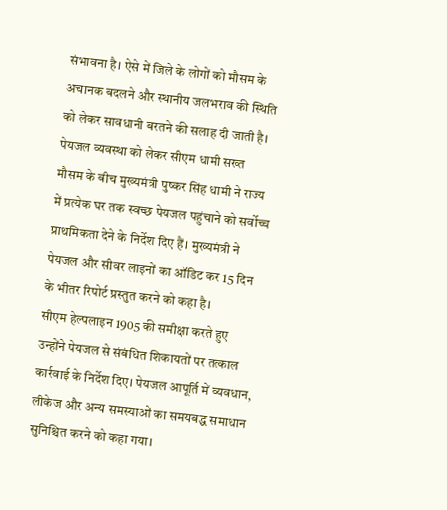संभावना है। ऐसे में जिले के लोगों को मौसम के अचानक बदलने और स्थानीय जलभराव की स्थिति को लेकर सावधानी बरतने की सलाह दी जाती है।
पेयजल व्यवस्था को लेकर सीएम धामी सख्त
मौसम के बीच मुख्यमंत्री पुष्कर सिंह धामी ने राज्य में प्रत्येक घर तक स्वच्छ पेयजल पहुंचाने को सर्वोच्च प्राथमिकता देने के निर्देश दिए हैं। मुख्यमंत्री ने पेयजल और सीवर लाइनों का ऑडिट कर 15 दिन के भीतर रिपोर्ट प्रस्तुत करने को कहा है।
सीएम हेल्पलाइन 1905 की समीक्षा करते हुए उन्होंने पेयजल से संबंधित शिकायतों पर तत्काल कार्रवाई के निर्देश दिए। पेयजल आपूर्ति में व्यवधान, लीकेज और अन्य समस्याओं का समयबद्ध समाधान सुनिश्चित करने को कहा गया।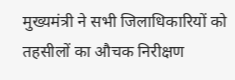मुख्यमंत्री ने सभी जिलाधिकारियों को तहसीलों का औचक निरीक्षण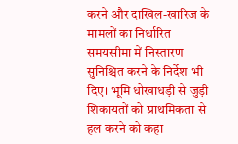करने और दाखिल-खारिज के मामलों का निर्धारित समयसीमा में निस्तारण सुनिश्चित करने के निर्देश भी दिए। भूमि धोखाधड़ी से जुड़ी शिकायतों को प्राथमिकता से हल करने को कहा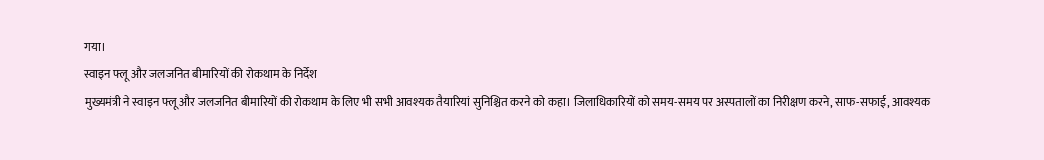गया।
स्वाइन फ्लू और जलजनित बीमारियों की रोकथाम के निर्देश
मुख्यमंत्री ने स्वाइन फ्लू और जलजनित बीमारियों की रोकथाम के लिए भी सभी आवश्यक तैयारियां सुनिश्चित करने को कहा। जिलाधिकारियों को समय-समय पर अस्पतालों का निरीक्षण करने, साफ-सफाई, आवश्यक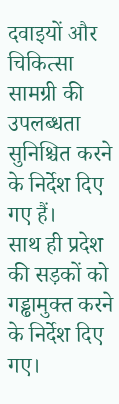दवाइयों और चिकित्सा सामग्री की उपलब्धता सुनिश्चित करने के निर्देश दिए गए हैं।
साथ ही प्रदेश की सड़कों को गड्ढामुक्त करने के निर्देश दिए गए।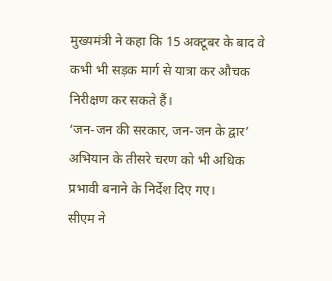मुख्यमंत्री ने कहा कि 15 अक्टूबर के बाद वे कभी भी सड़क मार्ग से यात्रा कर औचक निरीक्षण कर सकते हैं।
‘जन-जन की सरकार, जन-जन के द्वार’ अभियान के तीसरे चरण को भी अधिक प्रभावी बनाने के निर्देश दिए गए।
सीएम ने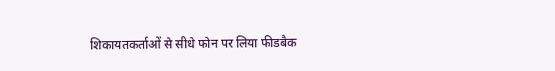शिकायतकर्ताओं से सीधे फोन पर लिया फीडबैक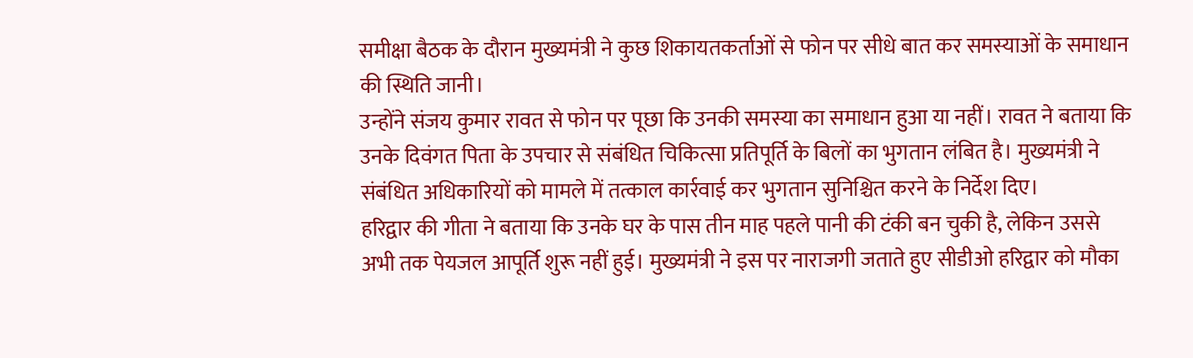समीक्षा बैठक के दौरान मुख्यमंत्री ने कुछ शिकायतकर्ताओं से फोन पर सीधे बात कर समस्याओं के समाधान की स्थिति जानी।
उन्होंने संजय कुमार रावत से फोन पर पूछा कि उनकी समस्या का समाधान हुआ या नहीं। रावत ने बताया कि उनके दिवंगत पिता के उपचार से संबंधित चिकित्सा प्रतिपूर्ति के बिलों का भुगतान लंबित है। मुख्यमंत्री ने संबंधित अधिकारियों को मामले में तत्काल कार्रवाई कर भुगतान सुनिश्चित करने के निर्देश दिए।
हरिद्वार की गीता ने बताया कि उनके घर के पास तीन माह पहले पानी की टंकी बन चुकी है, लेकिन उससे अभी तक पेयजल आपूर्ति शुरू नहीं हुई। मुख्यमंत्री ने इस पर नाराजगी जताते हुए सीडीओ हरिद्वार को मौका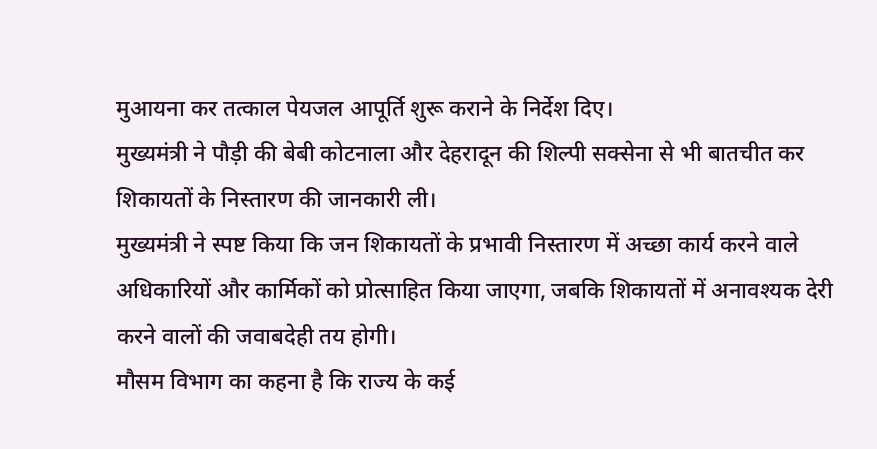मुआयना कर तत्काल पेयजल आपूर्ति शुरू कराने के निर्देश दिए।
मुख्यमंत्री ने पौड़ी की बेबी कोटनाला और देहरादून की शिल्पी सक्सेना से भी बातचीत कर शिकायतों के निस्तारण की जानकारी ली।
मुख्यमंत्री ने स्पष्ट किया कि जन शिकायतों के प्रभावी निस्तारण में अच्छा कार्य करने वाले अधिकारियों और कार्मिकों को प्रोत्साहित किया जाएगा, जबकि शिकायतों में अनावश्यक देरी करने वालों की जवाबदेही तय होगी।
मौसम विभाग का कहना है कि राज्य के कई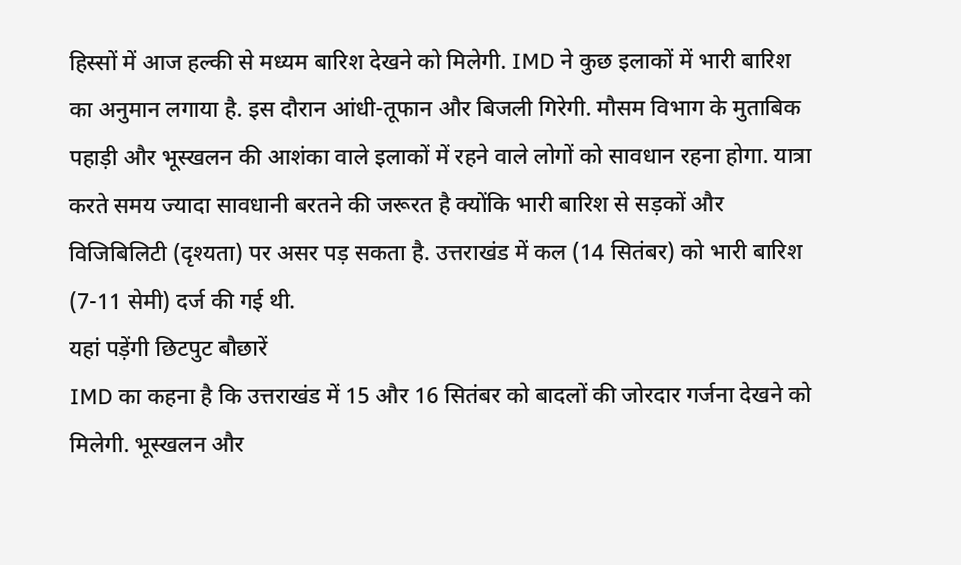हिस्सों में आज हल्की से मध्यम बारिश देखने को मिलेगी. IMD ने कुछ इलाकों में भारी बारिश का अनुमान लगाया है. इस दौरान आंधी-तूफान और बिजली गिरेगी. मौसम विभाग के मुताबिक पहाड़ी और भूस्खलन की आशंका वाले इलाकों में रहने वाले लोगों को सावधान रहना होगा. यात्रा करते समय ज्यादा सावधानी बरतने की जरूरत है क्योंकि भारी बारिश से सड़कों और विजिबिलिटी (दृश्यता) पर असर पड़ सकता है. उत्तराखंड में कल (14 सितंबर) को भारी बारिश (7-11 सेमी) दर्ज की गई थी.
यहां पड़ेंगी छिटपुट बौछारें
IMD का कहना है कि उत्तराखंड में 15 और 16 सितंबर को बादलों की जोरदार गर्जना देखने को मिलेगी. भूस्खलन और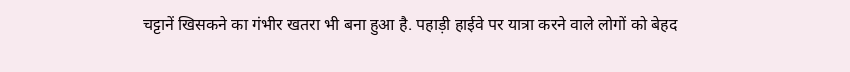चट्टानें खिसकने का गंभीर खतरा भी बना हुआ है. पहाड़ी हाईवे पर यात्रा करने वाले लोगों को बेहद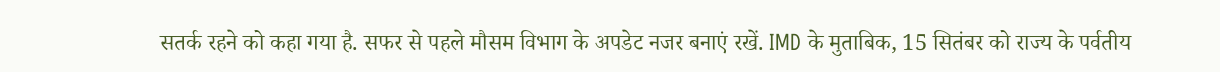सतर्क रहने को कहा गया है. सफर से पहले मौसम विभाग के अपडेट नजर बनाएं रखें. IMD के मुताबिक, 15 सितंबर को राज्य के पर्वतीय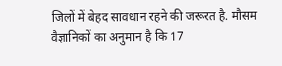जिलों में बेहद सावधान रहने की जरूरत है. मौसम वैज्ञानिकों का अनुमान है कि 17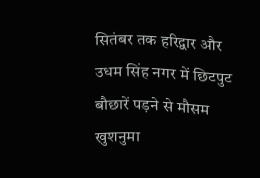सितंबर तक हरिद्वार और उधम सिंह नगर में छिटपुट बौछारें पड़ने से मौसम खुशनुमा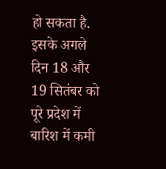हो सकता है. इसके अगले दिन 18 और 19 सितंबर को पूरे प्रदेश में बारिश में कमी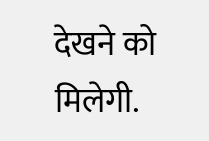देखने को मिलेगी.